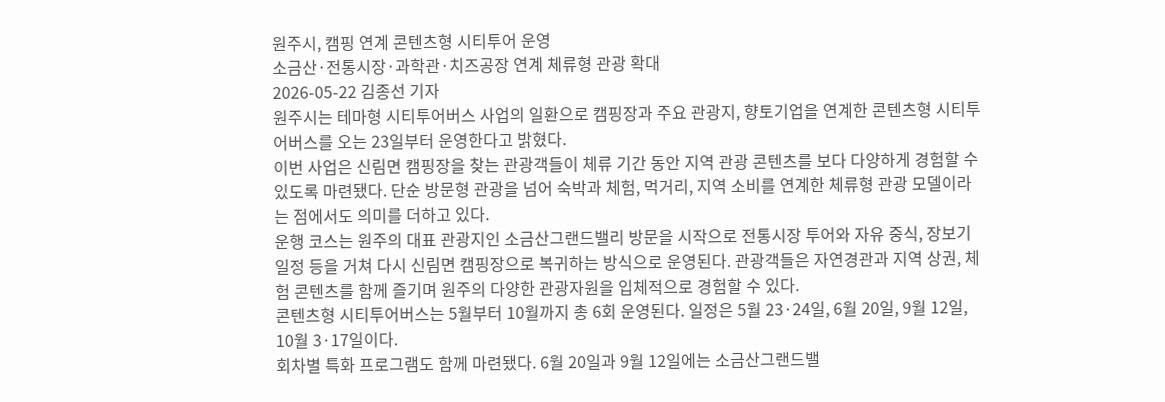원주시, 캠핑 연계 콘텐츠형 시티투어 운영
소금산·전통시장·과학관·치즈공장 연계 체류형 관광 확대
2026-05-22 김종선 기자
원주시는 테마형 시티투어버스 사업의 일환으로 캠핑장과 주요 관광지, 향토기업을 연계한 콘텐츠형 시티투어버스를 오는 23일부터 운영한다고 밝혔다.
이번 사업은 신림면 캠핑장을 찾는 관광객들이 체류 기간 동안 지역 관광 콘텐츠를 보다 다양하게 경험할 수 있도록 마련됐다. 단순 방문형 관광을 넘어 숙박과 체험, 먹거리, 지역 소비를 연계한 체류형 관광 모델이라는 점에서도 의미를 더하고 있다.
운행 코스는 원주의 대표 관광지인 소금산그랜드밸리 방문을 시작으로 전통시장 투어와 자유 중식, 장보기 일정 등을 거쳐 다시 신림면 캠핑장으로 복귀하는 방식으로 운영된다. 관광객들은 자연경관과 지역 상권, 체험 콘텐츠를 함께 즐기며 원주의 다양한 관광자원을 입체적으로 경험할 수 있다.
콘텐츠형 시티투어버스는 5월부터 10월까지 총 6회 운영된다. 일정은 5월 23·24일, 6월 20일, 9월 12일, 10월 3·17일이다.
회차별 특화 프로그램도 함께 마련됐다. 6월 20일과 9월 12일에는 소금산그랜드밸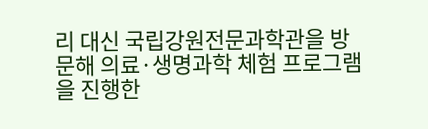리 대신 국립강원전문과학관을 방문해 의료·생명과학 체험 프로그램을 진행한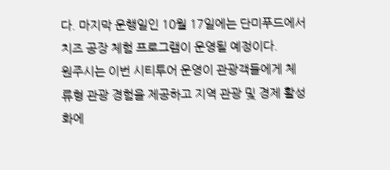다. 마지막 운행일인 10월 17일에는 단미푸드에서 치즈 공장 체험 프로그램이 운영될 예정이다.
원주시는 이번 시티투어 운영이 관광객들에게 체류형 관광 경험을 제공하고 지역 관광 및 경제 활성화에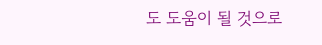도 도움이 될 것으로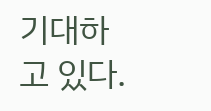기대하고 있다.